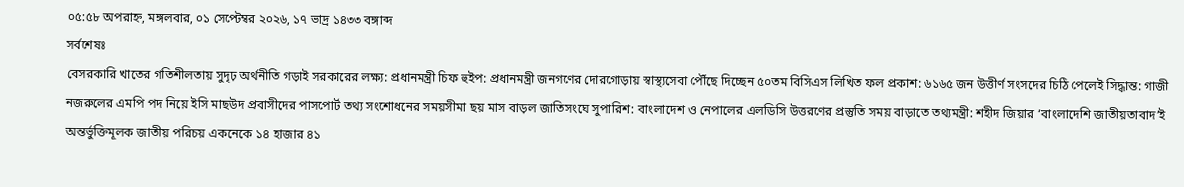০৫:৫৮ অপরাহ্ন, মঙ্গলবার, ০১ সেপ্টেম্বর ২০২৬, ১৭ ভাদ্র ১৪৩৩ বঙ্গাব্দ
সর্বশেষঃ
বেসরকারি খাতের গতিশীলতায় সুদৃঢ় অর্থনীতি গড়াই সরকারের লক্ষ্য: প্রধানমন্ত্রী চিফ হুইপ: প্রধানমন্ত্রী জনগণের দোরগোড়ায় স্বাস্থ্যসেবা পৌঁছে দিচ্ছেন ৫০তম বিসিএস লিখিত ফল প্রকাশ: ৬১৬৫ জন উত্তীর্ণ সংসদের চিঠি পেলেই সিদ্ধান্ত: গাজী নজরুলের এমপি পদ নিয়ে ইসি মাছউদ প্রবাসীদের পাসপোর্ট তথ্য সংশোধনের সময়সীমা ছয় মাস বাড়ল জাতিসংঘে সুপারিশ: বাংলাদেশ ও নেপালের এলডিসি উত্তরণের প্রস্তুতি সময় বাড়াতে তথ্যমন্ত্রী: শহীদ জিয়ার ‘বাংলাদেশি জাতীয়তাবাদ’ই অন্তর্ভুক্তিমূলক জাতীয় পরিচয় একনেকে ১৪ হাজার ৪১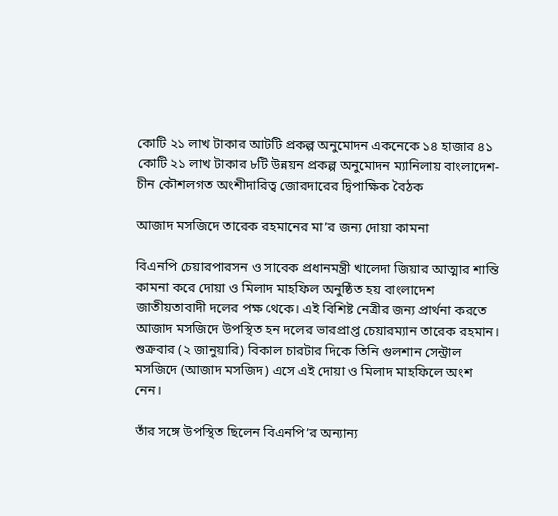কোটি ২১ লাখ টাকার আটটি প্রকল্প অনুমোদন একনেকে ১৪ হাজার ৪১ কোটি ২১ লাখ টাকার ৮টি উন্নয়ন প্রকল্প অনুমোদন ম্যানিলায় বাংলাদেশ-চীন কৌশলগত অংশীদারিত্ব জোরদারের দ্বিপাক্ষিক বৈঠক

আজাদ মসজিদে তারেক রহমানের মা’র জন্য দোয়া কামনা

বিএনপি চেয়ারপারসন ও সাবেক প্রধানমন্ত্রী খালেদা জিয়ার আত্মার শান্তি কামনা করে দোয়া ও মিলাদ মাহফিল অনুষ্ঠিত হয় বাংলাদেশ জাতীয়তাবাদী দলের পক্ষ থেকে। এই বিশিষ্ট নেত্রীর জন্য প্রার্থনা করতে আজাদ মসজিদে উপস্থিত হন দলের ভারপ্রাপ্ত চেয়ারম্যান তারেক রহমান। শুক্রবার (২ জানুয়ারি) বিকাল চারটার দিকে তিনি গুলশান সেন্ট্রাল মসজিদে (আজাদ মসজিদ) এসে এই দোয়া ও মিলাদ মাহফিলে অংশ নেন।

তাঁর সঙ্গে উপস্থিত ছিলেন বিএনপি’র অন্যান্য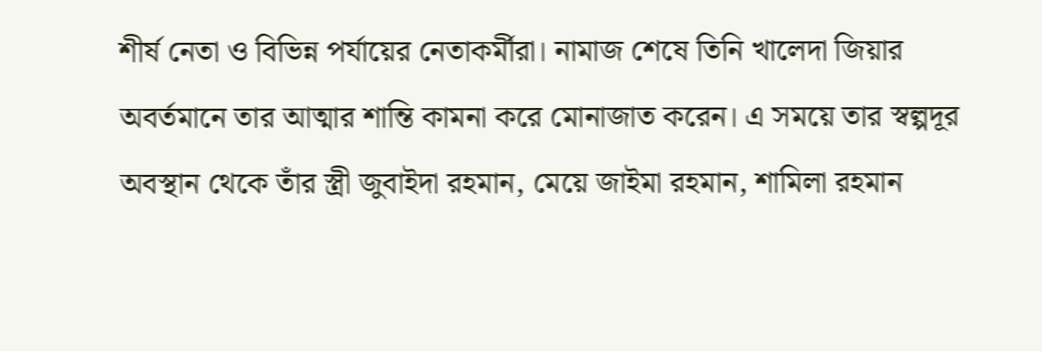শীর্ষ নেতা ও বিভিন্ন পর্যায়ের নেতাকর্মীরা। নামাজ শেষে তিনি খালেদা জিয়ার অবর্তমানে তার আত্মার শান্তি কামনা করে মোনাজাত করেন। এ সময়ে তার স্বল্পদূর অবস্থান থেকে তাঁর স্ত্রী জুবাইদা রহমান, মেয়ে জাইমা রহমান, শামিলা রহমান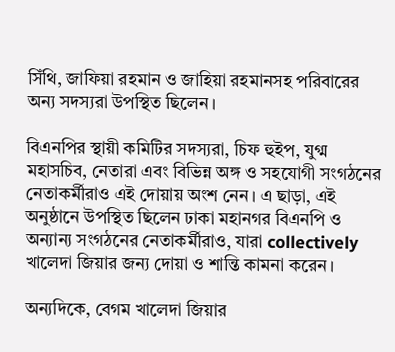সিঁথি, জাফিয়া রহমান ও জাহিয়া রহমানসহ পরিবারের অন্য সদস্যরা উপস্থিত ছিলেন।

বিএনপির স্থায়ী কমিটির সদস্যরা, চিফ হুইপ, যুগ্ম মহাসচিব, নেতারা এবং বিভিন্ন অঙ্গ ও সহযোগী সংগঠনের নেতাকর্মীরাও এই দোয়ায় অংশ নেন। এ ছাড়া, এই অনুষ্ঠানে উপস্থিত ছিলেন ঢাকা মহানগর বিএনপি ও অন্যান্য সংগঠনের নেতাকর্মীরাও, যারা collectively খালেদা জিয়ার জন্য দোয়া ও শান্তি কামনা করেন।

অন্যদিকে, বেগম খালেদা জিয়ার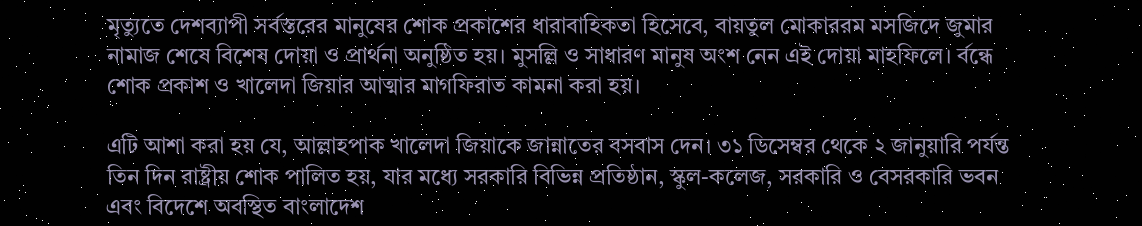মৃত্যুতে দেশব্যাপী সর্বস্তরের মানুষের শোক প্রকাশের ধারাবাহিকতা হিসেবে, বায়তুল মোকাররম মসজিদে জুমার নামাজ শেষে বিশেষ দোয়া ও প্রার্থনা অনুষ্ঠিত হয়। মুসল্লি ও সাধারণ মানুষ অংশ নেন এই দোয়া মাহফিলে। র্বন্ধে শোক প্রকাশ ও খালেদা জিয়ার আত্মার মাগফিরাত কামনা করা হয়।

এটি আশা করা হয় যে, আল্লাহপাক খালেদা জিয়াকে জান্নাতের বসবাস দেন। ৩১ ডিসেম্বর থেকে ২ জানুয়ারি পর্যন্ত তিন দিন রাষ্ট্রীয় শোক পালিত হয়, যার মধ্যে সরকারি বিভিন্ন প্রতিষ্ঠান, স্কুল-কলেজ, সরকারি ও বেসরকারি ভবন এবং বিদেশে অবস্থিত বাংলাদেশ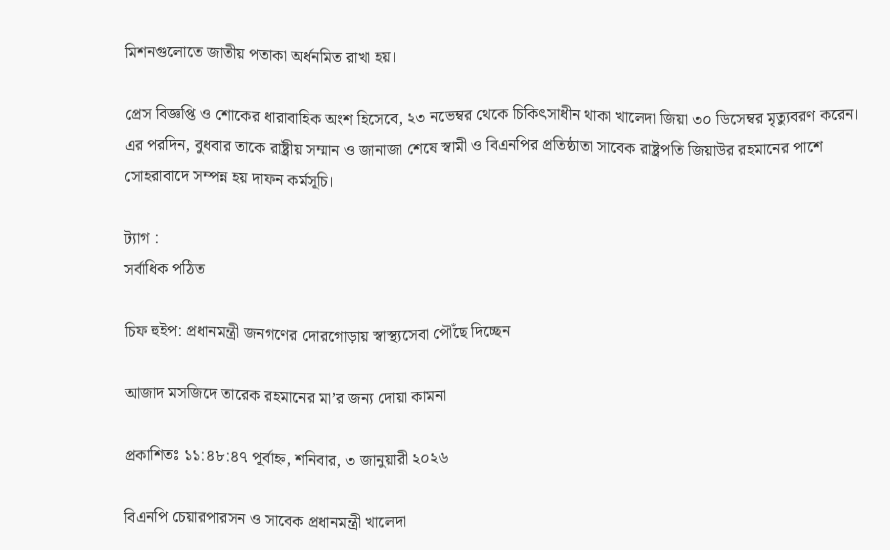মিশনগুলোতে জাতীয় পতাকা অর্ধনমিত রাখা হয়।

প্রেস বিজ্ঞপ্তি ও শোকের ধারাবাহিক অংশ হিসেবে, ২৩ নভেম্বর থেকে চিকিৎসাধীন থাকা খালেদা জিয়া ৩০ ডিসেম্বর মৃত্যুবরণ করেন। এর পরদিন, বুধবার তাকে রাষ্ট্রীয় সম্মান ও জানাজা শেষে স্বামী ও বিএনপির প্রতিষ্ঠাতা সাবেক রাষ্ট্রপতি জিয়াউর রহমানের পাশে সোহরাবাদে সম্পন্ন হয় দাফন কর্মসূচি।

ট্যাগ :
সর্বাধিক পঠিত

চিফ হুইপ: প্রধানমন্ত্রী জনগণের দোরগোড়ায় স্বাস্থ্যসেবা পৌঁছে দিচ্ছেন

আজাদ মসজিদে তারেক রহমানের মা’র জন্য দোয়া কামনা

প্রকাশিতঃ ১১:৪৮:৪৭ পূর্বাহ্ন, শনিবার, ৩ জানুয়ারী ২০২৬

বিএনপি চেয়ারপারসন ও সাবেক প্রধানমন্ত্রী খালেদা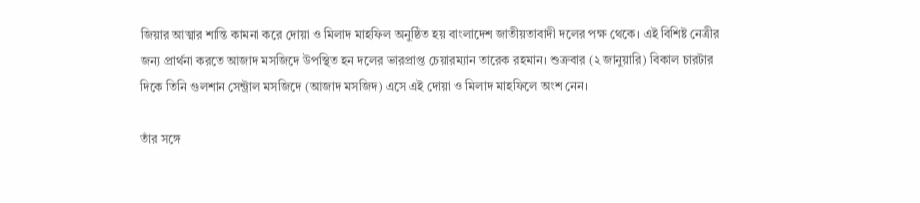জিয়ার আত্মার শান্তি কামনা করে দোয়া ও মিলাদ মাহফিল অনুষ্ঠিত হয় বাংলাদেশ জাতীয়তাবাদী দলের পক্ষ থেকে। এই বিশিষ্ট নেত্রীর জন্য প্রার্থনা করতে আজাদ মসজিদে উপস্থিত হন দলের ভারপ্রাপ্ত চেয়ারম্যান তারেক রহমান। শুক্রবার (২ জানুয়ারি) বিকাল চারটার দিকে তিনি গুলশান সেন্ট্রাল মসজিদে (আজাদ মসজিদ) এসে এই দোয়া ও মিলাদ মাহফিলে অংশ নেন।

তাঁর সঙ্গে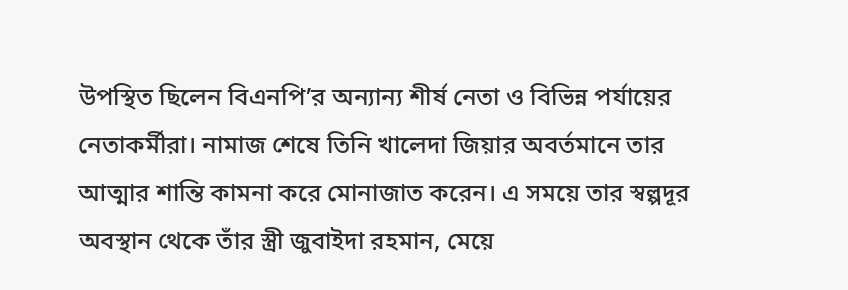উপস্থিত ছিলেন বিএনপি’র অন্যান্য শীর্ষ নেতা ও বিভিন্ন পর্যায়ের নেতাকর্মীরা। নামাজ শেষে তিনি খালেদা জিয়ার অবর্তমানে তার আত্মার শান্তি কামনা করে মোনাজাত করেন। এ সময়ে তার স্বল্পদূর অবস্থান থেকে তাঁর স্ত্রী জুবাইদা রহমান, মেয়ে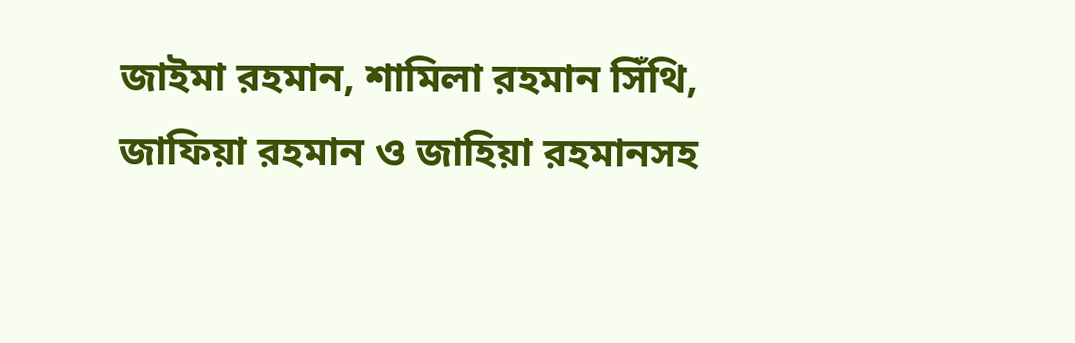জাইমা রহমান, শামিলা রহমান সিঁথি, জাফিয়া রহমান ও জাহিয়া রহমানসহ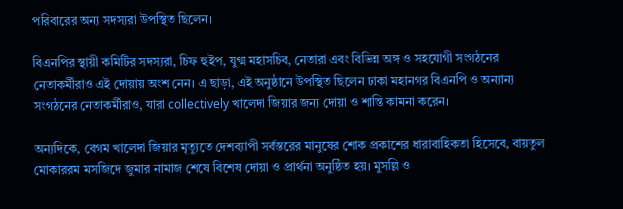পরিবারের অন্য সদস্যরা উপস্থিত ছিলেন।

বিএনপির স্থায়ী কমিটির সদস্যরা, চিফ হুইপ, যুগ্ম মহাসচিব, নেতারা এবং বিভিন্ন অঙ্গ ও সহযোগী সংগঠনের নেতাকর্মীরাও এই দোয়ায় অংশ নেন। এ ছাড়া, এই অনুষ্ঠানে উপস্থিত ছিলেন ঢাকা মহানগর বিএনপি ও অন্যান্য সংগঠনের নেতাকর্মীরাও, যারা collectively খালেদা জিয়ার জন্য দোয়া ও শান্তি কামনা করেন।

অন্যদিকে, বেগম খালেদা জিয়ার মৃত্যুতে দেশব্যাপী সর্বস্তরের মানুষের শোক প্রকাশের ধারাবাহিকতা হিসেবে, বায়তুল মোকাররম মসজিদে জুমার নামাজ শেষে বিশেষ দোয়া ও প্রার্থনা অনুষ্ঠিত হয়। মুসল্লি ও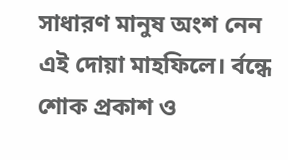সাধারণ মানুষ অংশ নেন এই দোয়া মাহফিলে। র্বন্ধে শোক প্রকাশ ও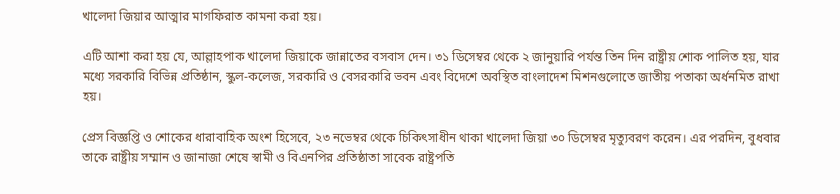খালেদা জিয়ার আত্মার মাগফিরাত কামনা করা হয়।

এটি আশা করা হয় যে, আল্লাহপাক খালেদা জিয়াকে জান্নাতের বসবাস দেন। ৩১ ডিসেম্বর থেকে ২ জানুয়ারি পর্যন্ত তিন দিন রাষ্ট্রীয় শোক পালিত হয়, যার মধ্যে সরকারি বিভিন্ন প্রতিষ্ঠান, স্কুল-কলেজ, সরকারি ও বেসরকারি ভবন এবং বিদেশে অবস্থিত বাংলাদেশ মিশনগুলোতে জাতীয় পতাকা অর্ধনমিত রাখা হয়।

প্রেস বিজ্ঞপ্তি ও শোকের ধারাবাহিক অংশ হিসেবে, ২৩ নভেম্বর থেকে চিকিৎসাধীন থাকা খালেদা জিয়া ৩০ ডিসেম্বর মৃত্যুবরণ করেন। এর পরদিন, বুধবার তাকে রাষ্ট্রীয় সম্মান ও জানাজা শেষে স্বামী ও বিএনপির প্রতিষ্ঠাতা সাবেক রাষ্ট্রপতি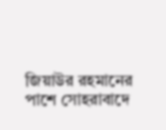জিয়াউর রহমানের পাশে সোহরাবাদে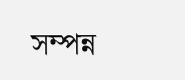সম্পন্ন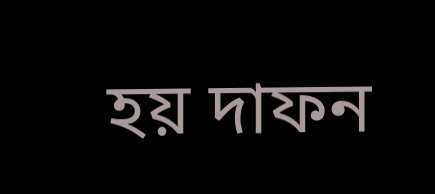হয় দাফন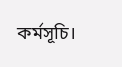কর্মসূচি।